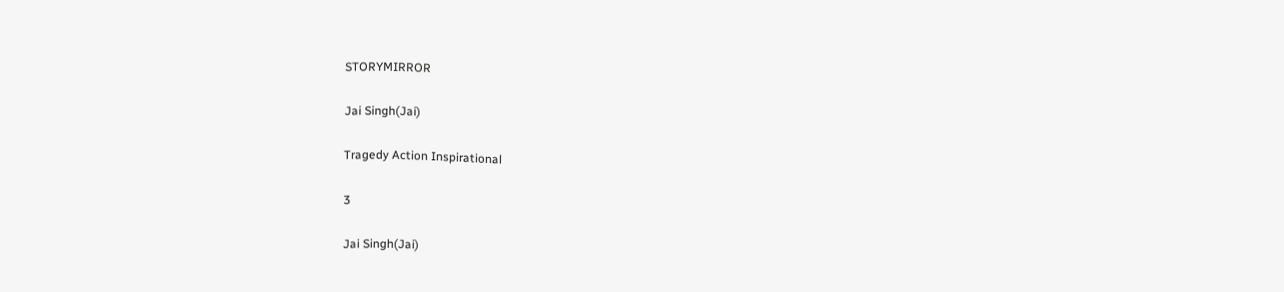STORYMIRROR

Jai Singh(Jai)

Tragedy Action Inspirational

3

Jai Singh(Jai)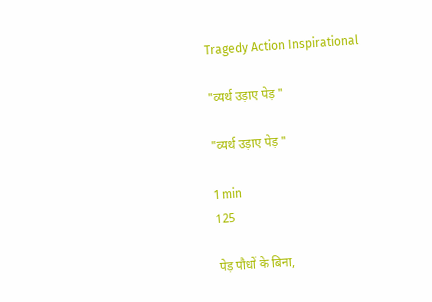Tragedy Action Inspirational

"व्यर्थ उड़ाए पेड़ "

"व्यर्थ उड़ाए पेड़ "

1 min
125

पेड़ पौधों के बिना,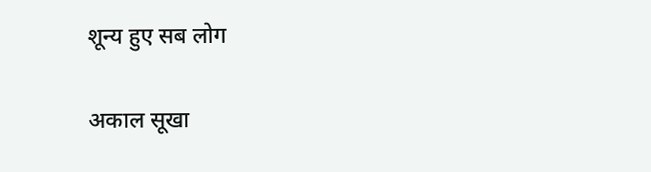शून्य हुए सब लोग

अकाल सूखा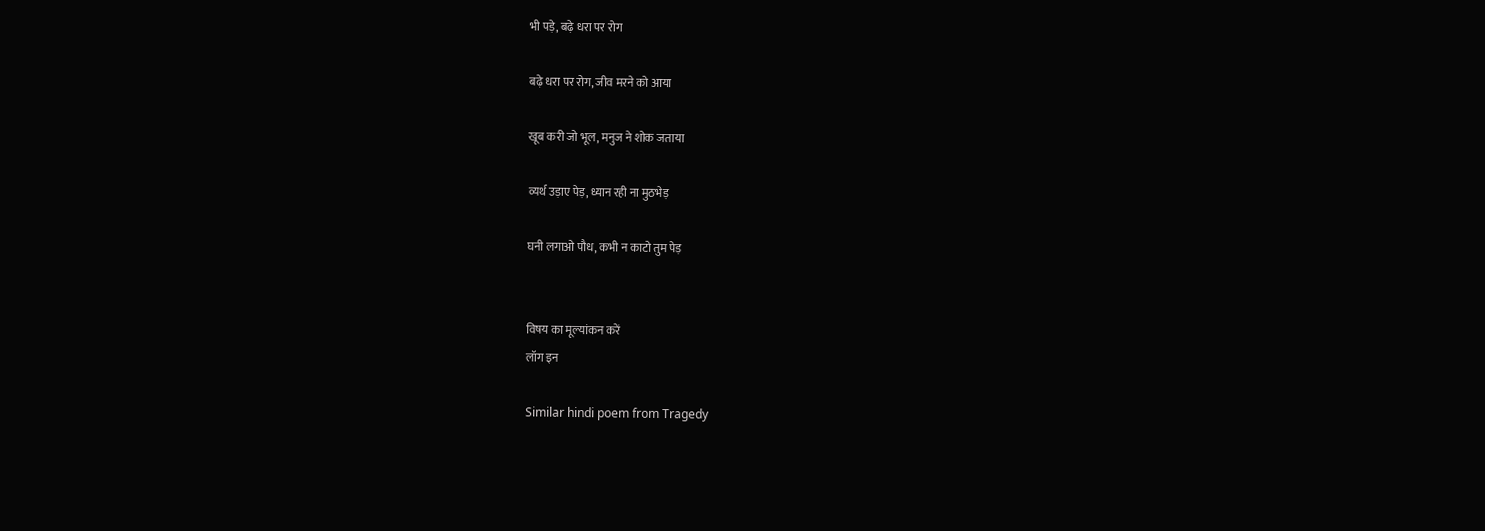भी पड़े, बढ़े धरा पर रोग

बढ़े धरा पर रोग, जीव मरने को आया

खूब करी जो भूल, मनुज ने शोक जताया

व्यर्थ उड़ाए पेड़, ध्यान रही ना मुठभेड़

घनी लगाओ पौध, कभी न काटो तुम पेड़


विषय का मूल्यांकन करें
लॉग इन

Similar hindi poem from Tragedy